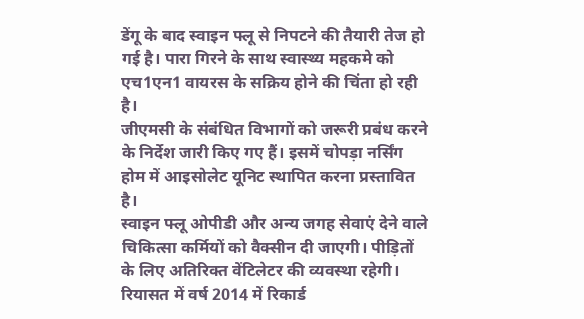डेंगू के बाद स्वाइन फ्लू से निपटने की तैयारी तेज हो गई है। पारा गिरने के साथ स्वास्थ्य महकमे को एच1एन1 वायरस के सक्रिय होने की चिंता हो रही है।
जीएमसी के संबंधित विभागों को जरूरी प्रबंध करने के निर्देश जारी किए गए हैं। इसमें चोपड़ा नर्सिंग होम में आइसोलेट यूनिट स्थापित करना प्रस्तावित है।
स्वाइन फ्लू ओपीडी और अन्य जगह सेवाएं देने वाले चिकित्सा कर्मियों को वैक्सीन दी जाएगी। पीड़ितों के लिए अतिरिक्त वेंटिलेटर की व्यवस्था रहेगी।
रियासत में वर्ष 2014 में रिकार्ड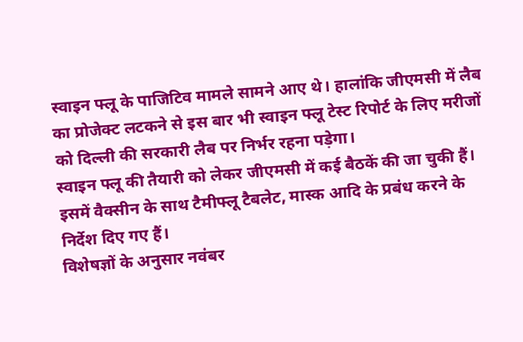स्वाइन फ्लू के पाजिटिव मामले सामने आए थे। हालांकि जीएमसी में लैब का प्रोजेक्ट लटकने से इस बार भी स्वाइन फ्लू टेस्ट रिपोर्ट के लिए मरीजों को दिल्ली की सरकारी लैब पर निर्भर रहना पड़ेगा।
स्वाइन फ्लू की तैयारी को लेकर जीएमसी में कई बैठकें की जा चुकी हैं। इसमें वैक्सीन के साथ टैमीफ्लू टैबलेट, मास्क आदि के प्रबंध करने के निर्देश दिए गए हैं।
विशेषज्ञों के अनुसार नवंबर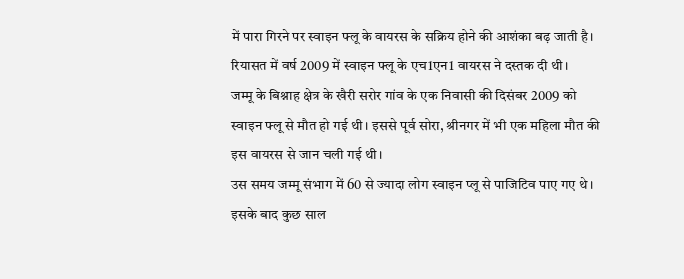में पारा गिरने पर स्वाइन फ्लू के वायरस के सक्रिय होने की आशंका बढ़ जाती है। रियासत में वर्ष 2009 में स्वाइन फ्लू के एच1एन1 वायरस ने दस्तक दी थी।
जम्मू के बिश्नाह क्षेत्र के खैरी सरोर गांव के एक निवासी की दिसंबर 2009 को स्वाइन फ्लू से मौत हो गई थी। इससे पूर्व सोरा, श्रीनगर में भी एक महिला मौत की इस वायरस से जान चली गई थी।
उस समय जम्मू संभाग में 60 से ज्यादा लोग स्वाइन प्लू से पाजिटिव पाए गए थे। इसके बाद कुछ साल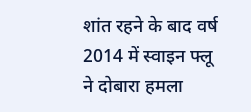शांत रहने के बाद वर्ष 2014 में स्वाइन फ्लू ने दोबारा हमला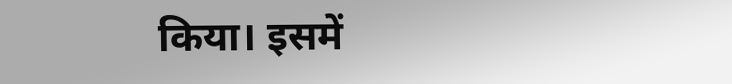किया। इसमें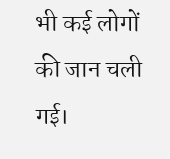भी कई लोगों की जान चली गई।